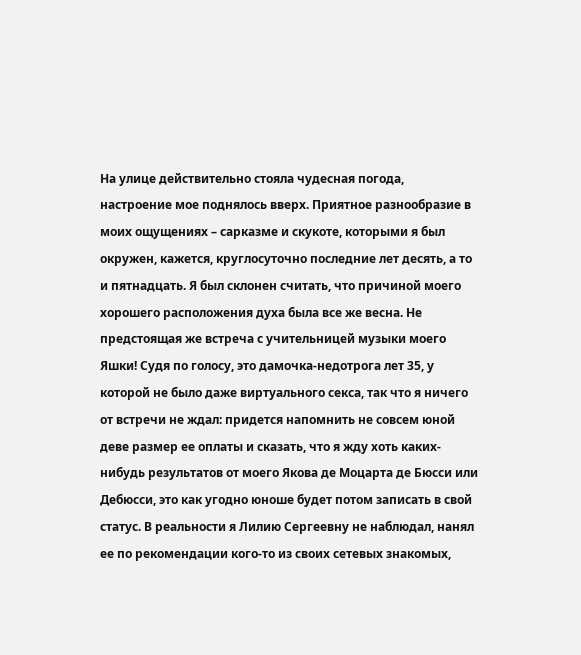На улице действительно стояла чудесная погода, настроение мое поднялось вверх. Приятное разнообразие в моих ощущениях – сарказме и скукоте, которыми я был окружен, кажется, круглосуточно последние лет десять, а то и пятнадцать. Я был склонен считать, что причиной моего хорошего расположения духа была все же весна. Не предстоящая же встреча с учительницей музыки моего Яшки! Судя по голосу, это дамочка-недотрога лет 35, у которой не было даже виртуального секса, так что я ничего от встречи не ждал: придется напомнить не совсем юной деве размер ее оплаты и сказать, что я жду хоть каких-нибудь результатов от моего Якова де Моцарта де Бюсси или Дебюсси, это как угодно юноше будет потом записать в свой статус. В реальности я Лилию Сергеевну не наблюдал, нанял ее по рекомендации кого-то из своих сетевых знакомых,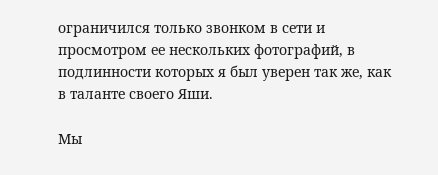ограничился только звонком в сети и просмотром ее нескольких фотографий, в подлинности которых я был уверен так же, как в таланте своего Яши.

Мы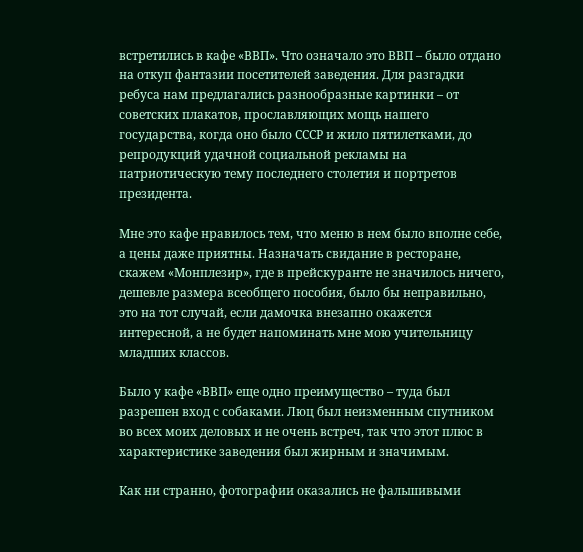встретились в кафе «ВВП». Что означало это ВВП – было отдано на откуп фантазии посетителей заведения. Для разгадки ребуса нам предлагались разнообразные картинки – от советских плакатов, прославляющих мощь нашего государства, когда оно было СССР и жило пятилетками, до репродукций удачной социальной рекламы на патриотическую тему последнего столетия и портретов президента.

Мне это кафе нравилось тем, что меню в нем было вполне себе, а цены даже приятны. Назначать свидание в ресторане, скажем «Монплезир», где в прейскуранте не значилось ничего, дешевле размера всеобщего пособия, было бы неправильно, это на тот случай, если дамочка внезапно окажется интересной, а не будет напоминать мне мою учительницу младших классов.

Было у кафе «ВВП» еще одно преимущество – туда был разрешен вход с собаками. Люц был неизменным спутником во всех моих деловых и не очень встреч, так что этот плюс в характеристике заведения был жирным и значимым.

Как ни странно, фотографии оказались не фальшивыми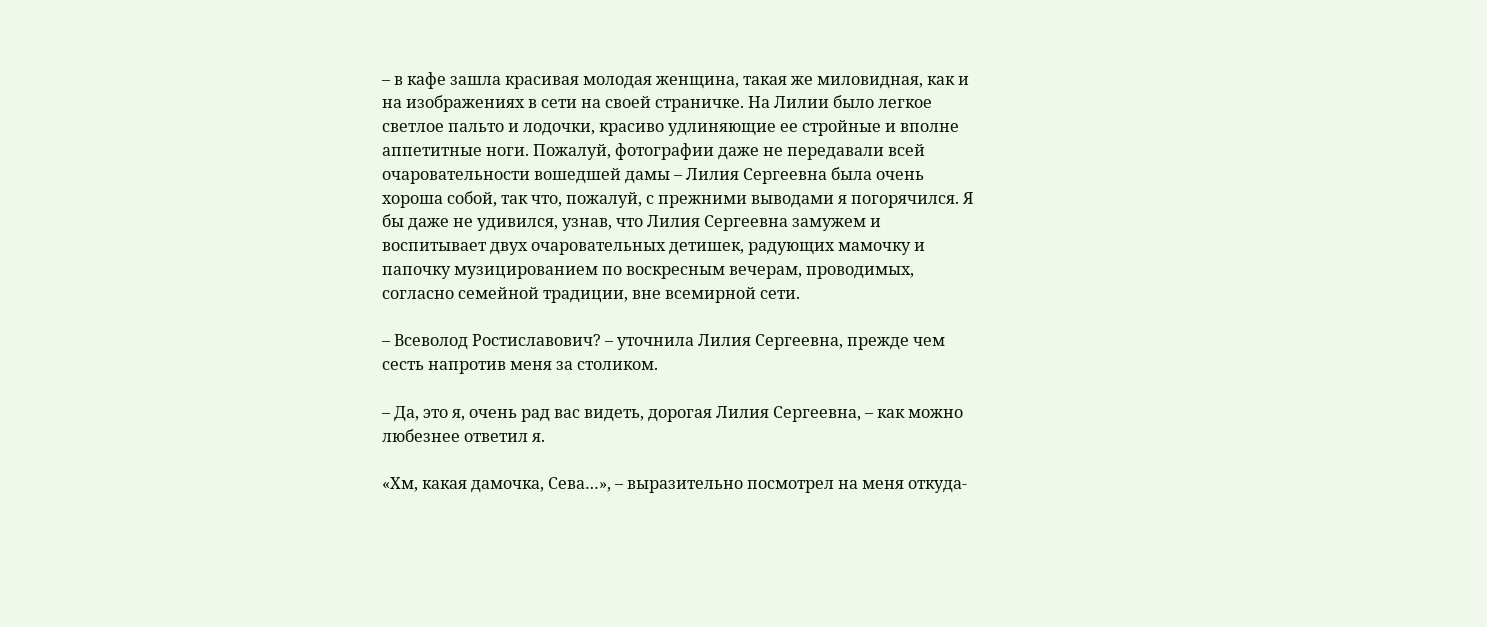– в кафе зашла красивая молодая женщина, такая же миловидная, как и на изображениях в сети на своей страничке. На Лилии было легкое светлое пальто и лодочки, красиво удлиняющие ее стройные и вполне аппетитные ноги. Пожалуй, фотографии даже не передавали всей очаровательности вошедшей дамы – Лилия Сергеевна была очень хороша собой, так что, пожалуй, с прежними выводами я погорячился. Я бы даже не удивился, узнав, что Лилия Сергеевна замужем и воспитывает двух очаровательных детишек, радующих мамочку и папочку музицированием по воскресным вечерам, проводимых, согласно семейной традиции, вне всемирной сети.

– Всеволод Ростиславович? – уточнила Лилия Сергеевна, прежде чем сесть напротив меня за столиком.

– Да, это я, очень рад вас видеть, дорогая Лилия Сергеевна, – как можно любезнее ответил я.

«Хм, какая дамочка, Сева…», – выразительно посмотрел на меня откуда-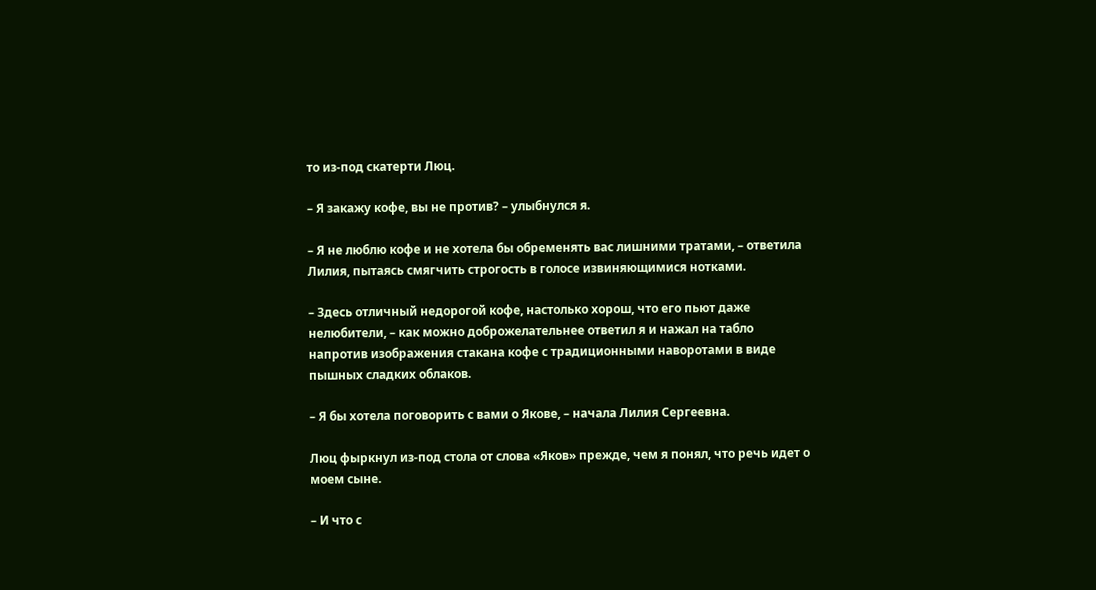то из-под скатерти Люц.

– Я закажу кофе, вы не против? – улыбнулся я.

– Я не люблю кофе и не хотела бы обременять вас лишними тратами, – ответила Лилия, пытаясь смягчить строгость в голосе извиняющимися нотками.

– Здесь отличный недорогой кофе, настолько хорош, что его пьют даже нелюбители, – как можно доброжелательнее ответил я и нажал на табло напротив изображения стакана кофе с традиционными наворотами в виде пышных сладких облаков.

– Я бы хотела поговорить с вами о Якове, – начала Лилия Сергеевна.

Люц фыркнул из-под стола от слова «Яков» прежде, чем я понял, что речь идет о моем сыне.

– И что с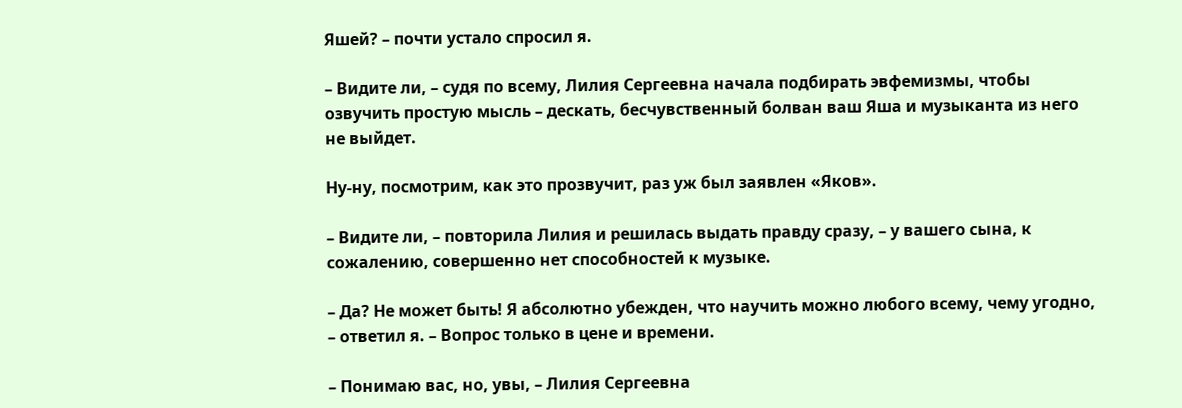Яшей? – почти устало спросил я.

– Видите ли, – судя по всему, Лилия Сергеевна начала подбирать эвфемизмы, чтобы озвучить простую мысль – дескать, бесчувственный болван ваш Яша и музыканта из него не выйдет.

Ну-ну, посмотрим, как это прозвучит, раз уж был заявлен «Яков».

– Видите ли, – повторила Лилия и решилась выдать правду сразу, – у вашего сына, к сожалению, совершенно нет способностей к музыке.

– Да? Не может быть! Я абсолютно убежден, что научить можно любого всему, чему угодно, – ответил я. – Вопрос только в цене и времени.

– Понимаю вас, но, увы, – Лилия Сергеевна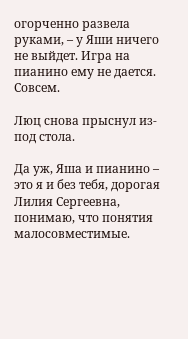огорченно развела руками, – у Яши ничего не выйдет. Игра на пианино ему не дается. Совсем.

Люц снова прыснул из-под стола.

Да уж, Яша и пианино – это я и без тебя, дорогая Лилия Сергеевна, понимаю, что понятия малосовместимые.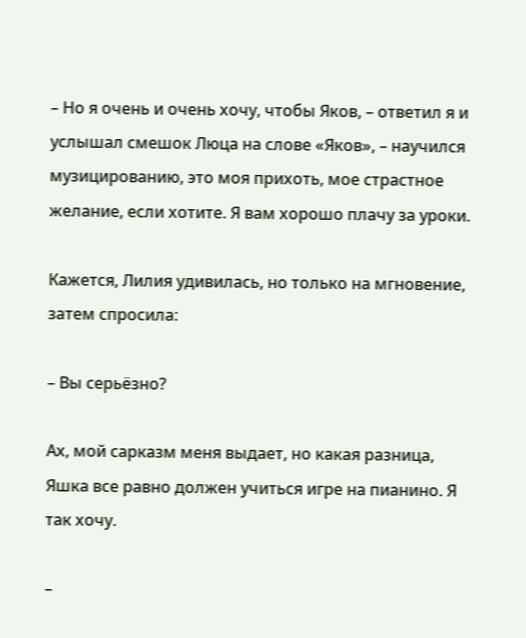– Но я очень и очень хочу, чтобы Яков, – ответил я и услышал смешок Люца на слове «Яков», – научился музицированию, это моя прихоть, мое страстное желание, если хотите. Я вам хорошо плачу за уроки.

Кажется, Лилия удивилась, но только на мгновение, затем спросила:

– Вы серьёзно?

Ах, мой сарказм меня выдает, но какая разница, Яшка все равно должен учиться игре на пианино. Я так хочу.

–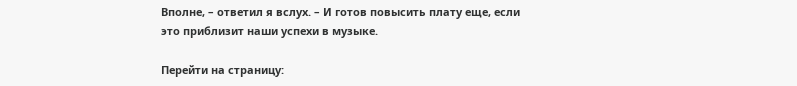Вполне, – ответил я вслух. – И готов повысить плату еще, если это приблизит наши успехи в музыке.

Перейти на страницу: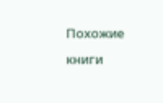Похожие книги